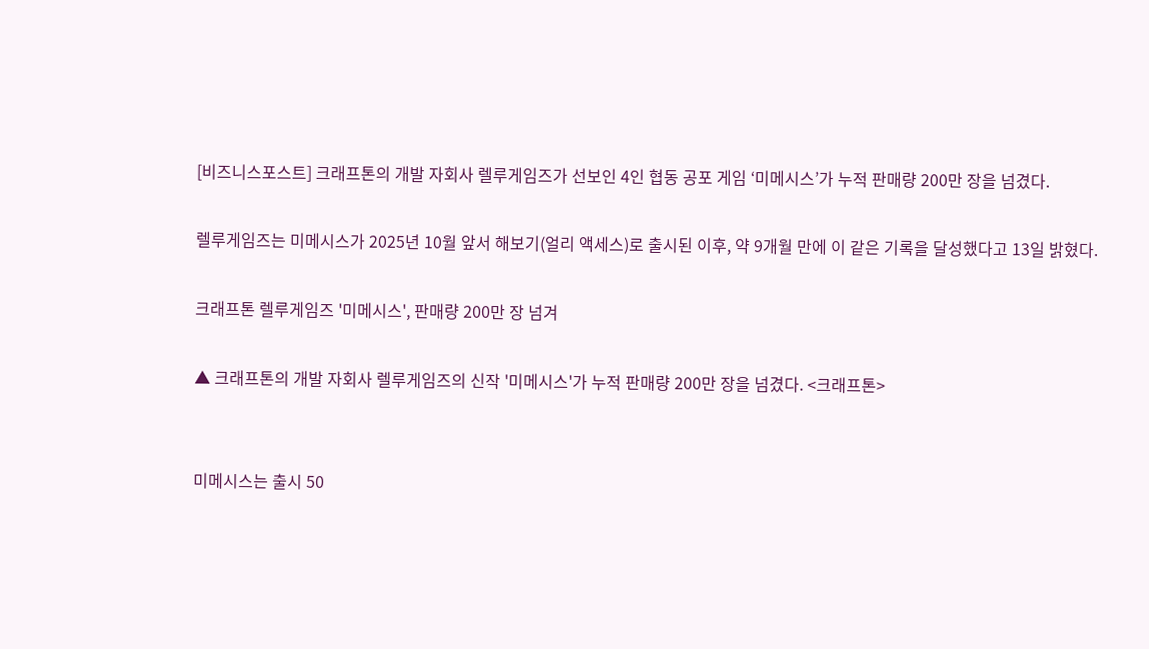[비즈니스포스트] 크래프톤의 개발 자회사 렐루게임즈가 선보인 4인 협동 공포 게임 ‘미메시스’가 누적 판매량 200만 장을 넘겼다.

렐루게임즈는 미메시스가 2025년 10월 앞서 해보기(얼리 액세스)로 출시된 이후, 약 9개월 만에 이 같은 기록을 달성했다고 13일 밝혔다.

크래프톤 렐루게임즈 '미메시스', 판매량 200만 장 넘겨

▲ 크래프톤의 개발 자회사 렐루게임즈의 신작 '미메시스'가 누적 판매량 200만 장을 넘겼다. <크래프톤>


미메시스는 출시 50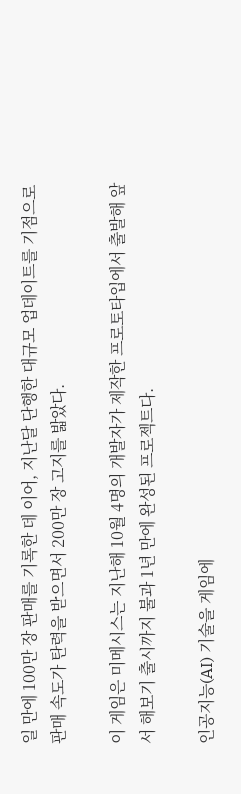일 만에 100만 장 판매를 기록한 데 이어, 지난달 단행한 대규모 업데이트를 기점으로 판매 속도가 탄력을 받으면서 200만 장 고지를 밟았다.

이 게임은 미메시스는 지난해 10월 4명의 개발자가 제작한 프로토타입에서 출발해 앞서 해보기 출시까지 불과 1년 만에 완성된 프로젝트다.

인공지능(AI) 기술을 게임에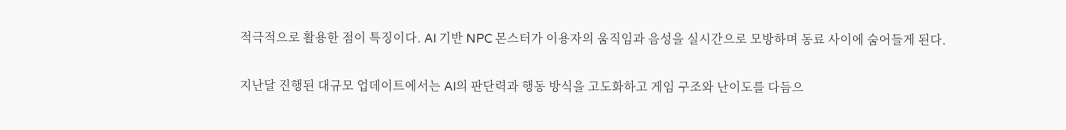적극적으로 활용한 점이 특징이다. AI 기반 NPC 몬스터가 이용자의 움직임과 음성을 실시간으로 모방하며 동료 사이에 숨어들게 된다.

지난달 진행된 대규모 업데이트에서는 AI의 판단력과 행동 방식을 고도화하고 게임 구조와 난이도를 다듬으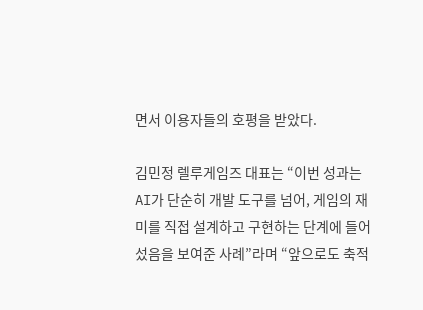면서 이용자들의 호평을 받았다.

김민정 렐루게임즈 대표는 “이번 성과는 AI가 단순히 개발 도구를 넘어, 게임의 재미를 직접 설계하고 구현하는 단계에 들어섰음을 보여준 사례”라며 “앞으로도 축적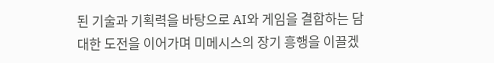된 기술과 기획력을 바탕으로 AI와 게임을 결합하는 담대한 도전을 이어가며 미메시스의 장기 흥행을 이끌겠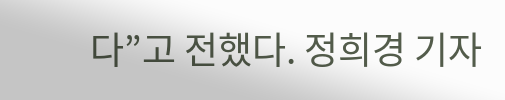다”고 전했다. 정희경 기자